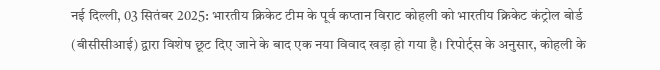नई दिल्ली, 03 सितंबर 2025: भारतीय क्रिकेट टीम के पूर्व कप्तान विराट कोहली को भारतीय क्रिकेट कंट्रोल बोर्ड (बीसीसीआई) द्वारा विशेष छूट दिए जाने के बाद एक नया विवाद खड़ा हो गया है। रिपोर्ट्स के अनुसार, कोहली के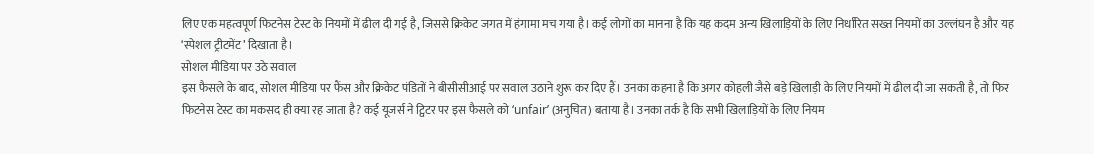लिए एक महत्वपूर्ण फिटनेस टेस्ट के नियमों में ढील दी गई है, जिससे क्रिकेट जगत में हंगामा मच गया है। कई लोगों का मानना है कि यह कदम अन्य खिलाड़ियों के लिए निर्धारित सख्त नियमों का उल्लंघन है और यह ‘स्पेशल ट्रीटमेंट’ दिखाता है।
सोशल मीडिया पर उठे सवाल
इस फैसले के बाद, सोशल मीडिया पर फैंस और क्रिकेट पंडितों ने बीसीसीआई पर सवाल उठाने शुरू कर दिए हैं। उनका कहना है कि अगर कोहली जैसे बड़े खिलाड़ी के लिए नियमों में ढील दी जा सकती है, तो फिर फिटनेस टेस्ट का मकसद ही क्या रह जाता है? कई यूजर्स ने ट्विटर पर इस फैसले को ‘unfair’ (अनुचित) बताया है। उनका तर्क है कि सभी खिलाड़ियों के लिए नियम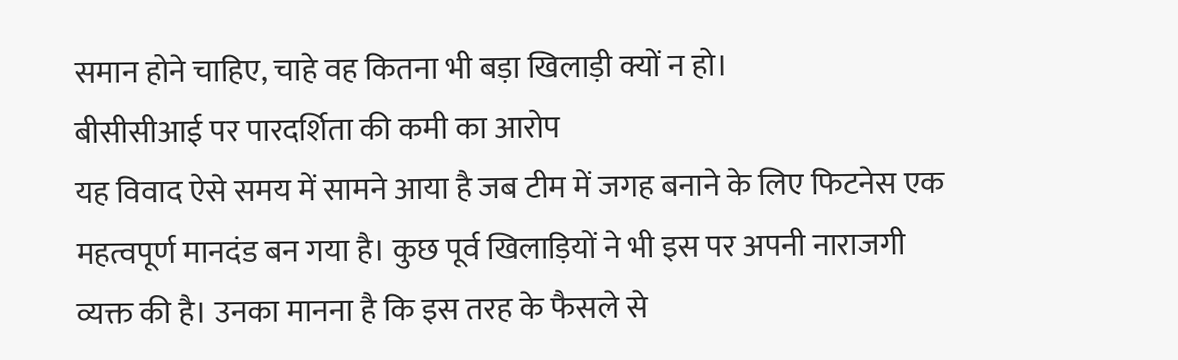समान होने चाहिए, चाहे वह कितना भी बड़ा खिलाड़ी क्यों न हो।
बीसीसीआई पर पारदर्शिता की कमी का आरोप
यह विवाद ऐसे समय में सामने आया है जब टीम में जगह बनाने के लिए फिटनेस एक महत्वपूर्ण मानदंड बन गया है। कुछ पूर्व खिलाड़ियों ने भी इस पर अपनी नाराजगी व्यक्त की है। उनका मानना है कि इस तरह के फैसले से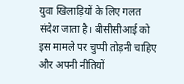युवा खिलाड़ियों के लिए गलत संदेश जाता है। बीसीसीआई को इस मामले पर चुप्पी तोड़नी चाहिए और अपनी नीतियों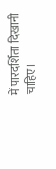में पारदर्शिता दिखानी चाहिए।